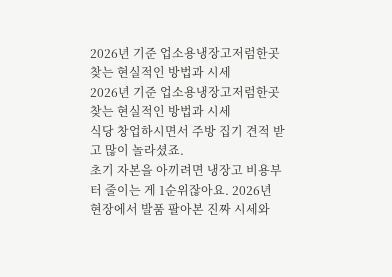2026년 기준 업소용냉장고저럼한곳 찾는 현실적인 방법과 시세
2026년 기준 업소용냉장고저럼한곳 찾는 현실적인 방법과 시세
식당 창업하시면서 주방 집기 견적 받고 많이 놀라셨죠.
초기 자본을 아끼려면 냉장고 비용부터 줄이는 게 1순위잖아요. 2026년 현장에서 발품 팔아본 진짜 시세와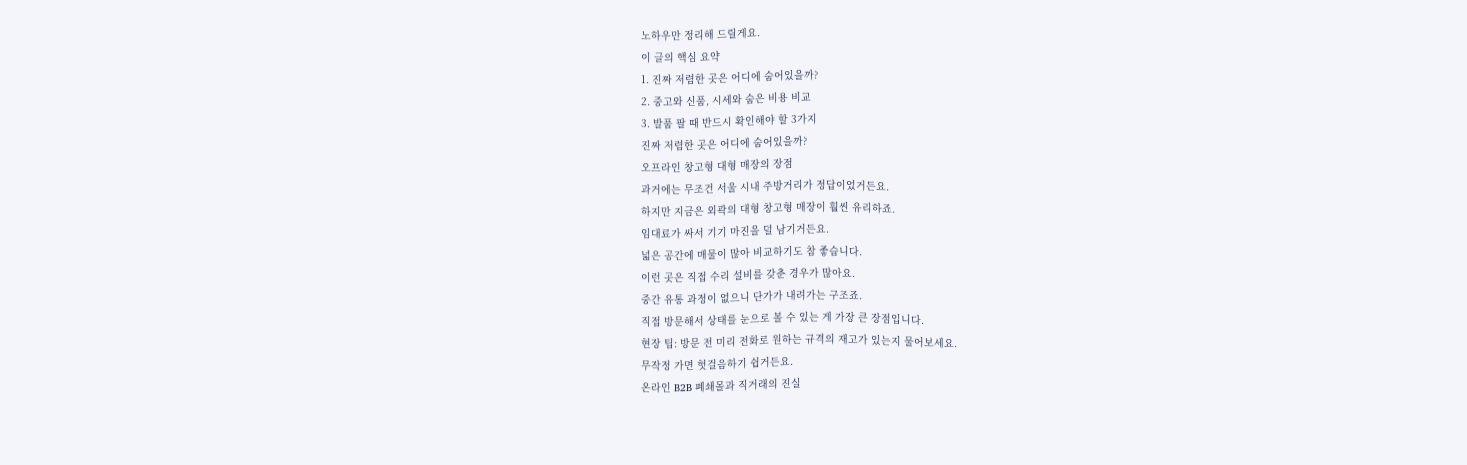노하우만 정리해 드릴게요.
이 글의 핵심 요약
1. 진짜 저렴한 곳은 어디에 숨어있을까?
2. 중고와 신품, 시세와 숨은 비용 비교
3. 발품 팔 때 반드시 확인해야 할 3가지
진짜 저렴한 곳은 어디에 숨어있을까?
오프라인 창고형 대형 매장의 장점
과거에는 무조건 서울 시내 주방거리가 정답이었거든요.
하지만 지금은 외곽의 대형 창고형 매장이 훨씬 유리하죠.
임대료가 싸서 기기 마진을 덜 남기거든요.
넓은 공간에 매물이 많아 비교하기도 참 좋습니다.
이런 곳은 직접 수리 설비를 갖춘 경우가 많아요.
중간 유통 과정이 없으니 단가가 내려가는 구조죠.
직접 방문해서 상태를 눈으로 볼 수 있는 게 가장 큰 장점입니다.
현장 팁: 방문 전 미리 전화로 원하는 규격의 재고가 있는지 물어보세요.
무작정 가면 헛걸음하기 쉽거든요.
온라인 B2B 폐쇄몰과 직거래의 진실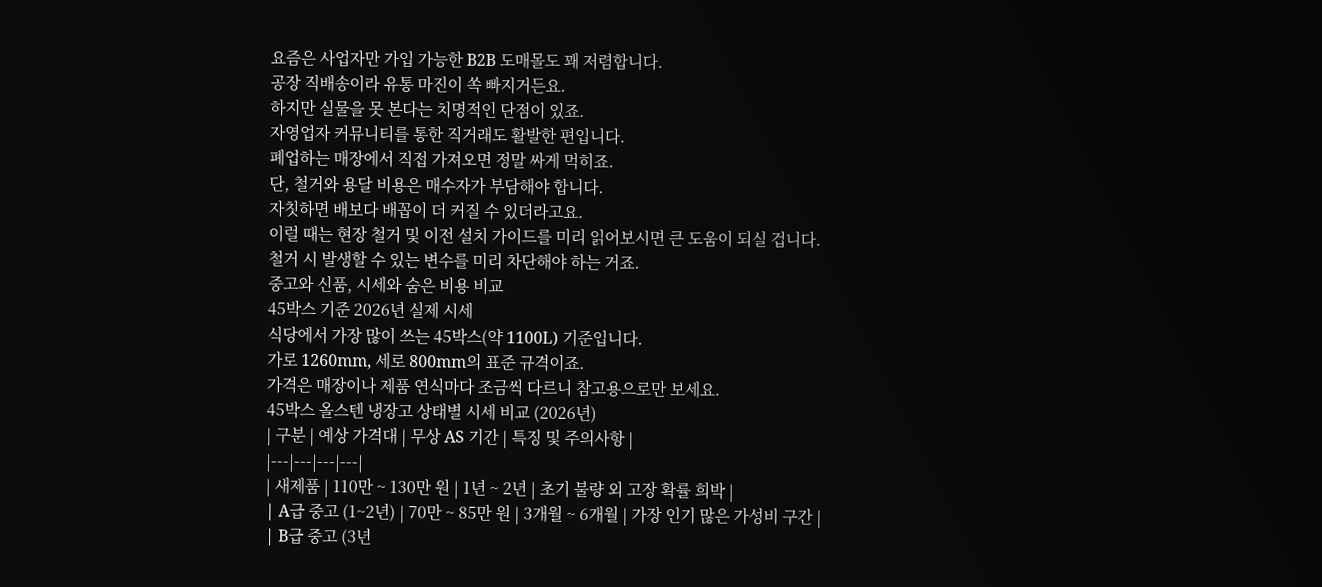요즘은 사업자만 가입 가능한 B2B 도매몰도 꽤 저렴합니다.
공장 직배송이라 유통 마진이 쏙 빠지거든요.
하지만 실물을 못 본다는 치명적인 단점이 있죠.
자영업자 커뮤니티를 통한 직거래도 활발한 편입니다.
폐업하는 매장에서 직접 가져오면 정말 싸게 먹히죠.
단, 철거와 용달 비용은 매수자가 부담해야 합니다.
자칫하면 배보다 배꼽이 더 커질 수 있더라고요.
이럴 때는 현장 철거 및 이전 설치 가이드를 미리 읽어보시면 큰 도움이 되실 겁니다.
철거 시 발생할 수 있는 변수를 미리 차단해야 하는 거죠.
중고와 신품, 시세와 숨은 비용 비교
45박스 기준 2026년 실제 시세
식당에서 가장 많이 쓰는 45박스(약 1100L) 기준입니다.
가로 1260mm, 세로 800mm의 표준 규격이죠.
가격은 매장이나 제품 연식마다 조금씩 다르니 참고용으로만 보세요.
45박스 올스텐 냉장고 상태별 시세 비교 (2026년)
| 구분 | 예상 가격대 | 무상 AS 기간 | 특징 및 주의사항 |
|---|---|---|---|
| 새제품 | 110만 ~ 130만 원 | 1년 ~ 2년 | 초기 불량 외 고장 확률 희박 |
| A급 중고 (1~2년) | 70만 ~ 85만 원 | 3개월 ~ 6개월 | 가장 인기 많은 가성비 구간 |
| B급 중고 (3년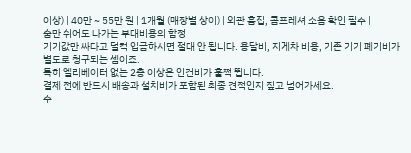이상) | 40만 ~ 55만 원 | 1개월 (매장별 상이) | 외관 흠집, 콤프레셔 소음 확인 필수 |
숨만 쉬어도 나가는 부대비용의 함정
기기값만 싸다고 덜컥 입금하시면 절대 안 됩니다. 용달비, 지게차 비용, 기존 기기 폐기비가 별도로 청구되는 셈이죠.
특히 엘리베이터 없는 2층 이상은 인건비가 훌쩍 뜁니다.
결제 전에 반드시 배송과 설치비가 포함된 최종 견적인지 짚고 넘어가세요.
수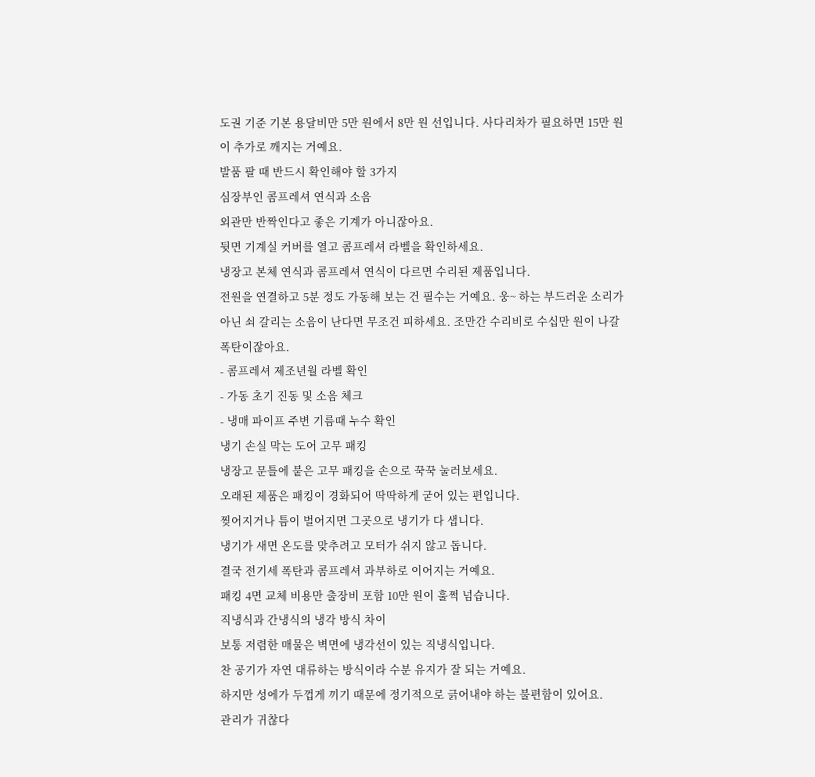도권 기준 기본 용달비만 5만 원에서 8만 원 선입니다. 사다리차가 필요하면 15만 원이 추가로 깨지는 거예요.
발품 팔 때 반드시 확인해야 할 3가지
심장부인 콤프레셔 연식과 소음
외관만 반짝인다고 좋은 기계가 아니잖아요.
뒷면 기계실 커버를 열고 콤프레셔 라벨을 확인하세요.
냉장고 본체 연식과 콤프레셔 연식이 다르면 수리된 제품입니다.
전원을 연결하고 5분 정도 가동해 보는 건 필수는 거예요. 웅~ 하는 부드러운 소리가 아닌 쇠 갈리는 소음이 난다면 무조건 피하세요. 조만간 수리비로 수십만 원이 나갈 폭탄이잖아요.
- 콤프레셔 제조년월 라벨 확인
- 가동 초기 진동 및 소음 체크
- 냉매 파이프 주변 기름때 누수 확인
냉기 손실 막는 도어 고무 패킹
냉장고 문틀에 붙은 고무 패킹을 손으로 꾹꾹 눌러보세요.
오래된 제품은 패킹이 경화되어 딱딱하게 굳어 있는 편입니다.
찢어지거나 틈이 벌어지면 그곳으로 냉기가 다 샙니다.
냉기가 새면 온도를 맞추려고 모터가 쉬지 않고 돕니다.
결국 전기세 폭탄과 콤프레셔 과부하로 이어지는 거예요.
패킹 4면 교체 비용만 출장비 포함 10만 원이 훌쩍 넘습니다.
직냉식과 간냉식의 냉각 방식 차이
보통 저렴한 매물은 벽면에 냉각선이 있는 직냉식입니다.
찬 공기가 자연 대류하는 방식이라 수분 유지가 잘 되는 거예요.
하지만 성에가 두껍게 끼기 때문에 정기적으로 긁어내야 하는 불편함이 있어요.
관리가 귀찮다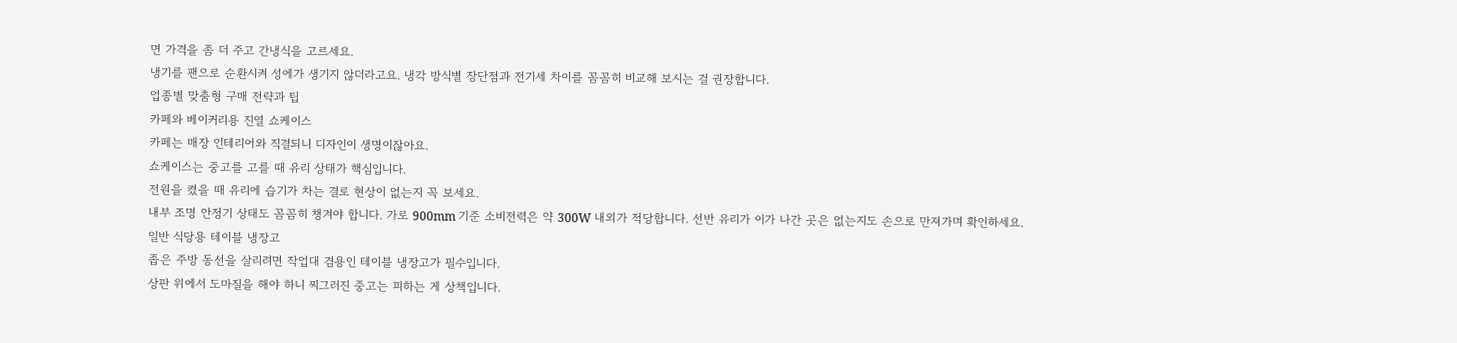면 가격을 좀 더 주고 간냉식을 고르세요.
냉기를 팬으로 순환시켜 성에가 생기지 않더라고요. 냉각 방식별 장단점과 전기세 차이를 꼼꼼히 비교해 보시는 걸 권장합니다.
업종별 맞춤형 구매 전략과 팁
카페와 베이커리용 진열 쇼케이스
카페는 매장 인테리어와 직결되니 디자인이 생명이잖아요.
쇼케이스는 중고를 고를 때 유리 상태가 핵심입니다.
전원을 켰을 때 유리에 습기가 차는 결로 현상이 없는지 꼭 보세요.
내부 조명 안정기 상태도 꼼꼼히 챙겨야 합니다. 가로 900mm 기준 소비전력은 약 300W 내외가 적당합니다. 선반 유리가 이가 나간 곳은 없는지도 손으로 만져가며 확인하세요.
일반 식당용 테이블 냉장고
좁은 주방 동선을 살리려면 작업대 겸용인 테이블 냉장고가 필수입니다.
상판 위에서 도마질을 해야 하니 찌그러진 중고는 피하는 게 상책입니다.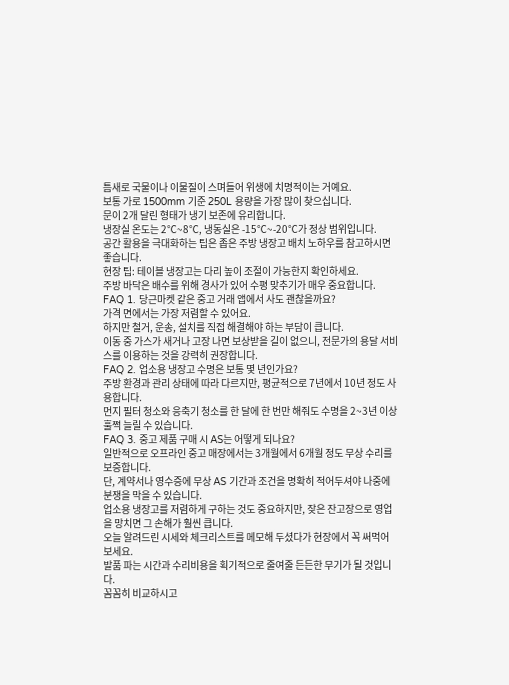틈새로 국물이나 이물질이 스며들어 위생에 치명적이는 거예요.
보통 가로 1500mm 기준 250L 용량을 가장 많이 찾으십니다.
문이 2개 달린 형태가 냉기 보존에 유리합니다.
냉장실 온도는 2℃~8℃, 냉동실은 -15℃~-20℃가 정상 범위입니다.
공간 활용을 극대화하는 팁은 좁은 주방 냉장고 배치 노하우를 참고하시면 좋습니다.
현장 팁: 테이블 냉장고는 다리 높이 조절이 가능한지 확인하세요.
주방 바닥은 배수를 위해 경사가 있어 수평 맞추기가 매우 중요합니다.
FAQ 1. 당근마켓 같은 중고 거래 앱에서 사도 괜찮을까요?
가격 면에서는 가장 저렴할 수 있어요.
하지만 철거, 운송, 설치를 직접 해결해야 하는 부담이 큽니다.
이동 중 가스가 새거나 고장 나면 보상받을 길이 없으니, 전문가의 용달 서비스를 이용하는 것을 강력히 권장합니다.
FAQ 2. 업소용 냉장고 수명은 보통 몇 년인가요?
주방 환경과 관리 상태에 따라 다르지만, 평균적으로 7년에서 10년 정도 사용합니다.
먼지 필터 청소와 응축기 청소를 한 달에 한 번만 해줘도 수명을 2~3년 이상 훌쩍 늘릴 수 있습니다.
FAQ 3. 중고 제품 구매 시 AS는 어떻게 되나요?
일반적으로 오프라인 중고 매장에서는 3개월에서 6개월 정도 무상 수리를 보증합니다.
단, 계약서나 영수증에 무상 AS 기간과 조건을 명확히 적어두셔야 나중에 분쟁을 막을 수 있습니다.
업소용 냉장고를 저렴하게 구하는 것도 중요하지만, 잦은 잔고장으로 영업을 망치면 그 손해가 훨씬 큽니다.
오늘 알려드린 시세와 체크리스트를 메모해 두셨다가 현장에서 꼭 써먹어 보세요.
발품 파는 시간과 수리비용을 획기적으로 줄여줄 든든한 무기가 될 것입니다.
꼼꼼히 비교하시고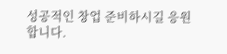성공적인 창업 준비하시길 응원합니다.